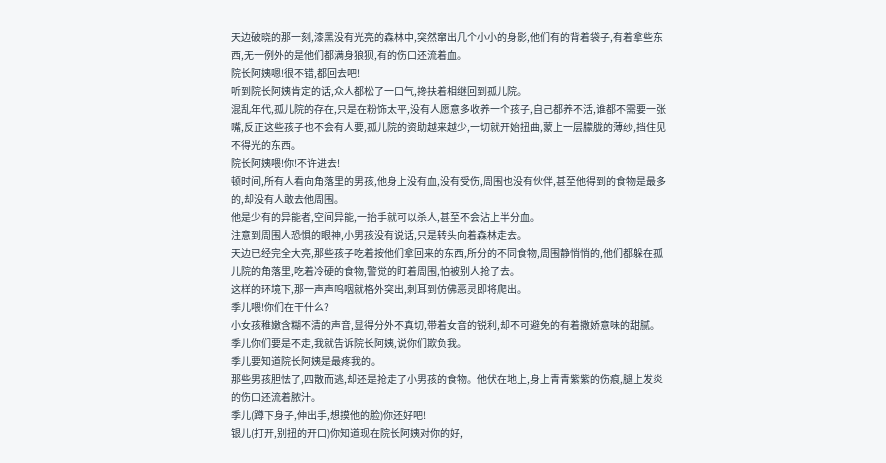天边破晓的那一刻,漆黑没有光亮的森林中,突然窜出几个小小的身影,他们有的背着袋子,有着拿些东西,无一例外的是他们都满身狼狈,有的伤口还流着血。
院长阿姨嗯!很不错,都回去吧!
听到院长阿姨肯定的话,众人都松了一口气,搀扶着相继回到孤儿院。
混乱年代,孤儿院的存在,只是在粉饰太平,没有人愿意多收养一个孩子,自己都养不活,谁都不需要一张嘴,反正这些孩子也不会有人要,孤儿院的资助越来越少,一切就开始扭曲,蒙上一层朦胧的薄纱,挡住见不得光的东西。
院长阿姨喂!你!不许进去!
顿时间,所有人看向角落里的男孩,他身上没有血,没有受伤,周围也没有伙伴,甚至他得到的食物是最多的,却没有人敢去他周围。
他是少有的异能者,空间异能,一抬手就可以杀人,甚至不会沾上半分血。
注意到周围人恐惧的眼神,小男孩没有说话,只是转头向着森林走去。
天边已经完全大亮,那些孩子吃着按他们拿回来的东西,所分的不同食物,周围静悄悄的,他们都躲在孤儿院的角落里,吃着冷硬的食物,警觉的盯着周围,怕被别人抢了去。
这样的环境下,那一声声呜咽就格外突出,刺耳到仿佛恶灵即将爬出。
季儿喂!你们在干什么?
小女孩稚嫩含糊不清的声音,显得分外不真切,带着女音的锐利,却不可避免的有着撒娇意味的甜腻。
季儿你们要是不走,我就告诉院长阿姨,说你们欺负我。
季儿要知道院长阿姨是最疼我的。
那些男孩胆怯了,四散而逃,却还是抢走了小男孩的食物。他伏在地上,身上青青紫紫的伤痕,腿上发炎的伤口还流着脓汁。
季儿(蹲下身子,伸出手,想摸他的脸)你还好吧!
银儿(打开,别扭的开口)你知道现在院长阿姨对你的好,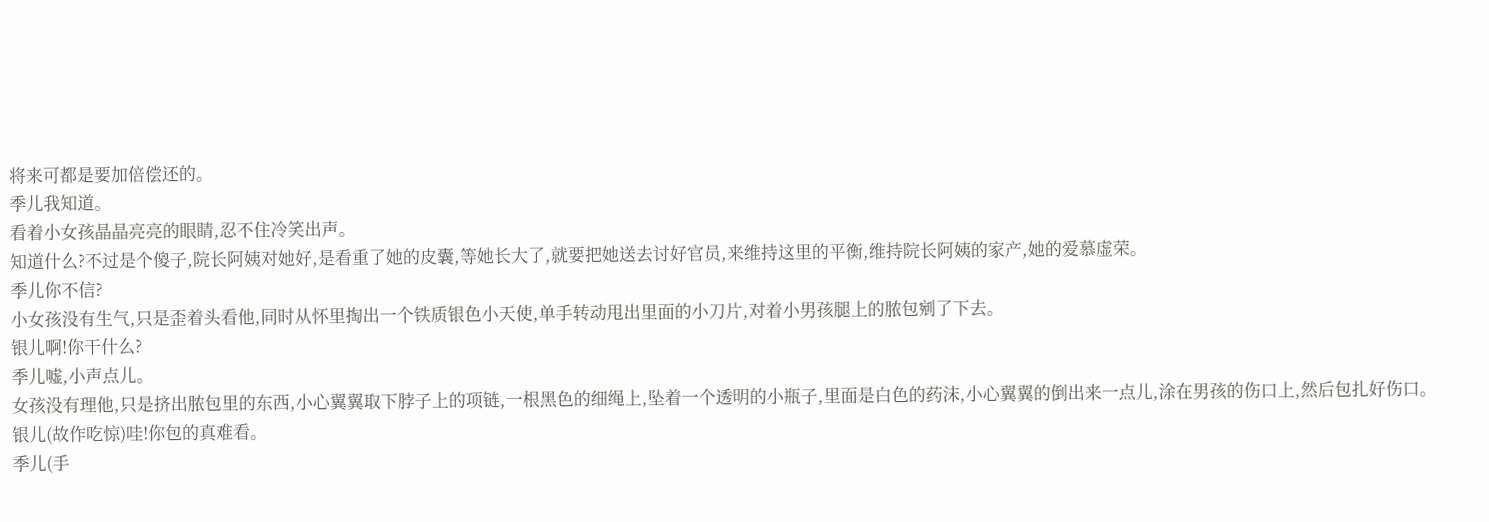将来可都是要加倍偿还的。
季儿我知道。
看着小女孩晶晶亮亮的眼睛,忍不住冷笑出声。
知道什么?不过是个傻子,院长阿姨对她好,是看重了她的皮囊,等她长大了,就要把她送去讨好官员,来维持这里的平衡,维持院长阿姨的家产,她的爱慕虚荣。
季儿你不信?
小女孩没有生气,只是歪着头看他,同时从怀里掏出一个铁质银色小天使,单手转动甩出里面的小刀片,对着小男孩腿上的脓包剜了下去。
银儿啊!你干什么?
季儿嘘,小声点儿。
女孩没有理他,只是挤出脓包里的东西,小心翼翼取下脖子上的项链,一根黑色的细绳上,坠着一个透明的小瓶子,里面是白色的药沫,小心翼翼的倒出来一点儿,涂在男孩的伤口上,然后包扎好伤口。
银儿(故作吃惊)哇!你包的真难看。
季儿(手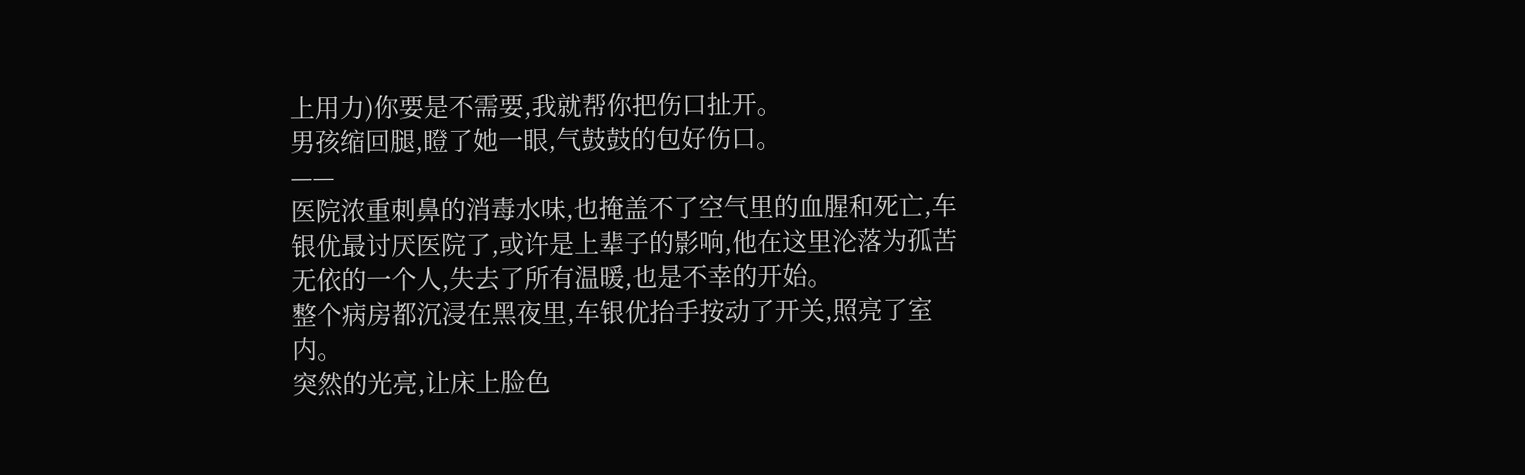上用力)你要是不需要,我就帮你把伤口扯开。
男孩缩回腿,瞪了她一眼,气鼓鼓的包好伤口。
——
医院浓重刺鼻的消毒水味,也掩盖不了空气里的血腥和死亡,车银优最讨厌医院了,或许是上辈子的影响,他在这里沦落为孤苦无依的一个人,失去了所有温暖,也是不幸的开始。
整个病房都沉浸在黑夜里,车银优抬手按动了开关,照亮了室内。
突然的光亮,让床上脸色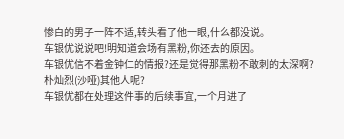惨白的男子一阵不适,转头看了他一眼,什么都没说。
车银优说说吧!明知道会场有黑粉,你还去的原因。
车银优信不着金钟仁的情报?还是觉得那黑粉不敢刺的太深啊?
朴灿烈(沙哑)其他人呢?
车银优都在处理这件事的后续事宜,一个月进了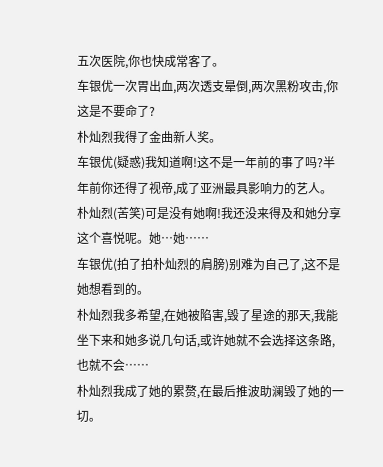五次医院,你也快成常客了。
车银优一次胃出血,两次透支晕倒,两次黑粉攻击,你这是不要命了?
朴灿烈我得了金曲新人奖。
车银优(疑惑)我知道啊!这不是一年前的事了吗?半年前你还得了视帝,成了亚洲最具影响力的艺人。
朴灿烈(苦笑)可是没有她啊!我还没来得及和她分享这个喜悦呢。她…她……
车银优(拍了拍朴灿烈的肩膀)别难为自己了,这不是她想看到的。
朴灿烈我多希望,在她被陷害,毁了星途的那天,我能坐下来和她多说几句话,或许她就不会选择这条路,也就不会……
朴灿烈我成了她的累赘,在最后推波助澜毁了她的一切。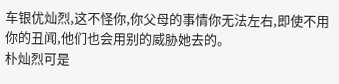车银优灿烈,这不怪你,你父母的事情你无法左右,即使不用你的丑闻,他们也会用别的威胁她去的。
朴灿烈可是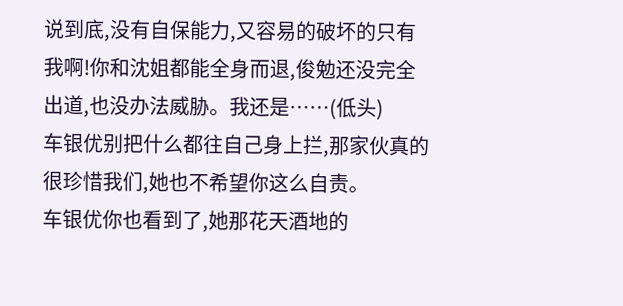说到底,没有自保能力,又容易的破坏的只有我啊!你和沈姐都能全身而退,俊勉还没完全出道,也没办法威胁。我还是……(低头)
车银优别把什么都往自己身上拦,那家伙真的很珍惜我们,她也不希望你这么自责。
车银优你也看到了,她那花天酒地的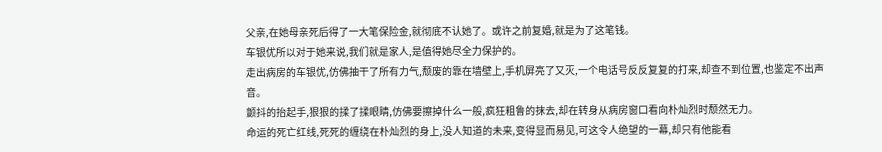父亲,在她母亲死后得了一大笔保险金,就彻底不认她了。或许之前复婚,就是为了这笔钱。
车银优所以对于她来说,我们就是家人,是值得她尽全力保护的。
走出病房的车银优,仿佛抽干了所有力气,颓废的靠在墙壁上,手机屏亮了又灭,一个电话号反反复复的打来,却查不到位置,也鉴定不出声音。
颤抖的抬起手,狠狠的揉了揉眼睛,仿佛要擦掉什么一般,疯狂粗鲁的抹去,却在转身从病房窗口看向朴灿烈时颓然无力。
命运的死亡红线,死死的缠绕在朴灿烈的身上,没人知道的未来,变得显而易见,可这令人绝望的一幕,却只有他能看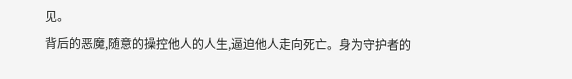见。
背后的恶魔,随意的操控他人的人生,逼迫他人走向死亡。身为守护者的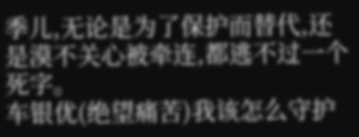季儿,无论是为了保护而替代,还是漠不关心被牵连,都逃不过一个死字。
车银优(绝望痛苦)我该怎么守护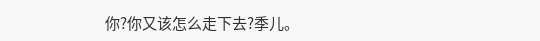你?你又该怎么走下去?季儿。